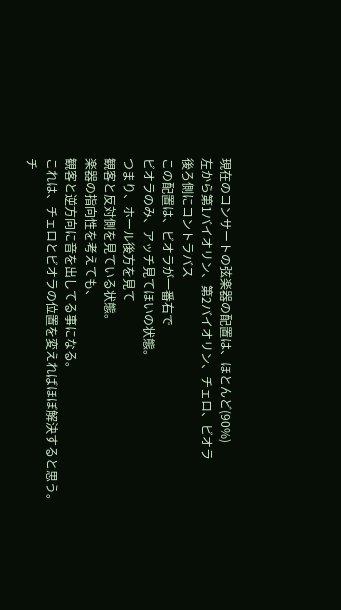現在のコンサートの弦楽器の配置は、ほとんど(90%)
左から第1バイオリン、第2バイオリン、チェロ、ビオラ
後ろ側にコントラバス
この配置は、ビオラが一番右で
ビオラのみ、アッチ見てほいの状態。
つまり、ホール後方を見て
観客と反対側を見ている状態。
楽器の指向性を考えても、
観客と逆方向に音を出してる事になる。
これは、チェロとビオラの位置を変えればほぼ解決すると思う。
チ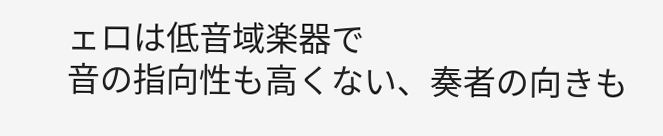ェロは低音域楽器で
音の指向性も高くない、奏者の向きも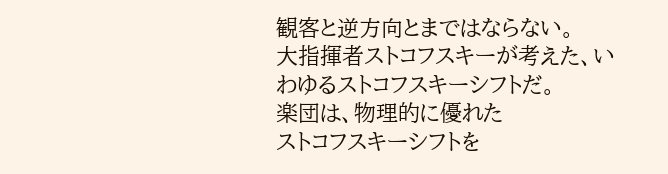観客と逆方向とまではならない。
大指揮者ストコフスキーが考えた、いわゆるストコフスキーシフトだ。
楽団は、物理的に優れた
ストコフスキーシフトを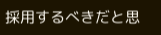採用するべきだと思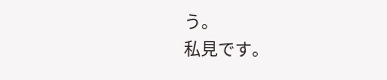う。
私見です。